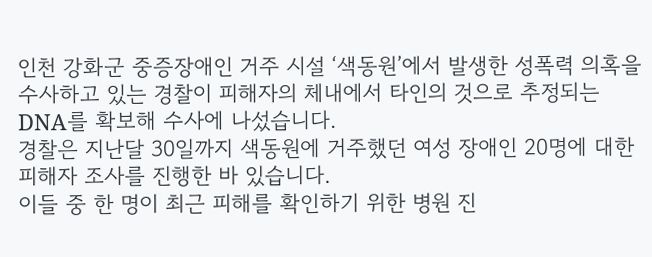인천 강화군 중증장애인 거주 시설 ‘색동원’에서 발생한 성폭력 의혹을 수사하고 있는 경찰이 피해자의 체내에서 타인의 것으로 추정되는 DNA를 확보해 수사에 나섰습니다.
경찰은 지난달 30일까지 색동원에 거주했던 여성 장애인 20명에 대한 피해자 조사를 진행한 바 있습니다.
이들 중 한 명이 최근 피해를 확인하기 위한 병원 진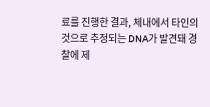료를 진행한 결과, 체내에서 타인의 것으로 추정되는 DNA가 발견돼 경찰에 제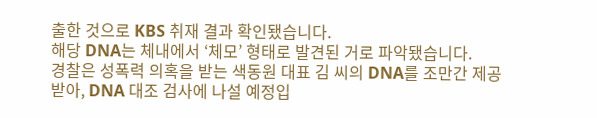출한 것으로 KBS 취재 결과 확인됐습니다.
해당 DNA는 체내에서 ‘체모’ 형태로 발견된 거로 파악됐습니다.
경찰은 성폭력 의혹을 받는 색동원 대표 김 씨의 DNA를 조만간 제공받아, DNA 대조 검사에 나설 예정입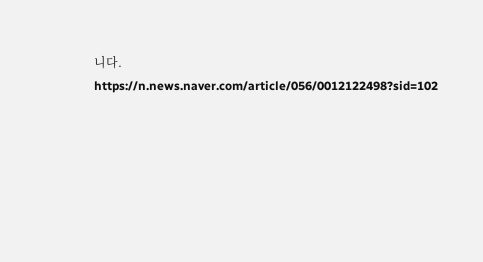니다.
https://n.news.naver.com/article/056/0012122498?sid=102